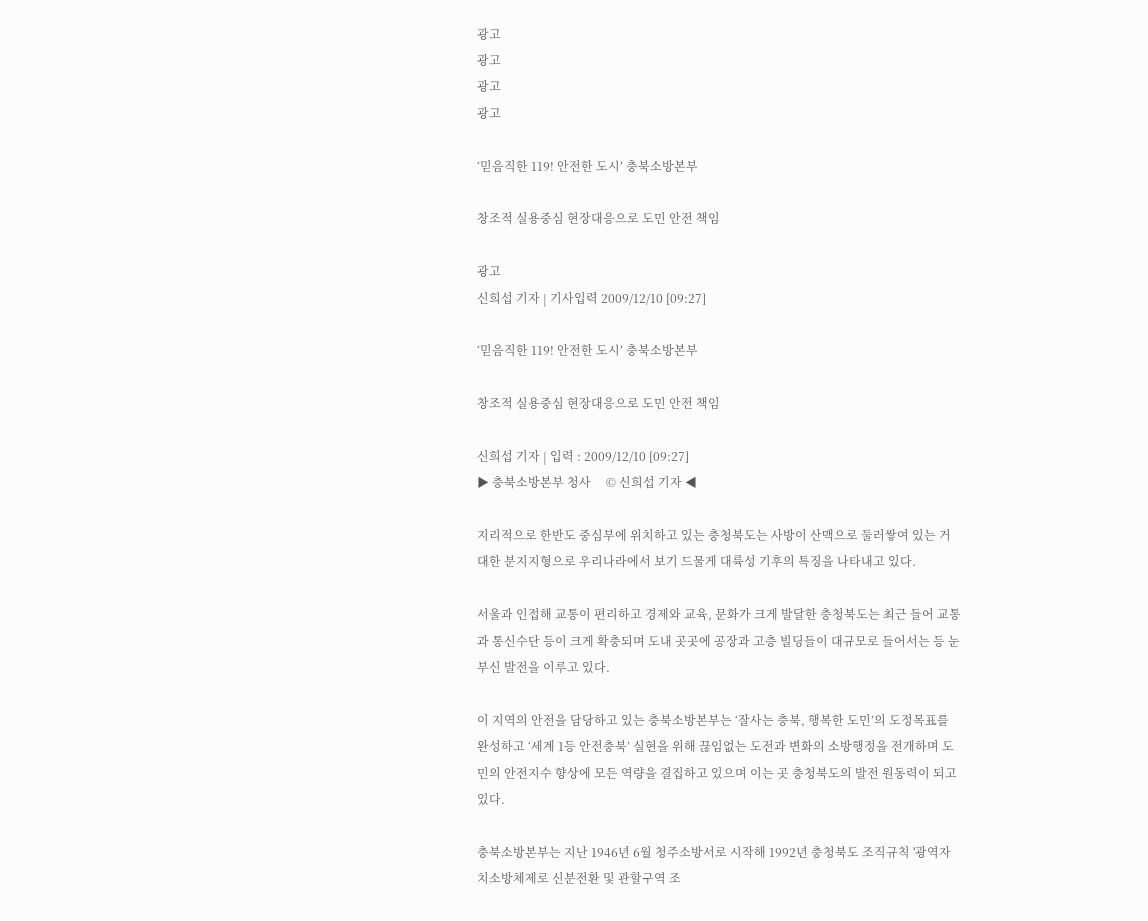광고
광고
광고
광고

‘믿음직한 119! 안전한 도시’ 충북소방본부

창조적 실용중심 현장대응으로 도민 안전 책임

광고
신희섭 기자 | 기사입력 2009/12/10 [09:27]

‘믿음직한 119! 안전한 도시’ 충북소방본부

창조적 실용중심 현장대응으로 도민 안전 책임

신희섭 기자 | 입력 : 2009/12/10 [09:27]
▶ 충북소방본부 청사     © 신희섭 기자 ◀

지리적으로 한반도 중심부에 위치하고 있는 충청북도는 사방이 산맥으로 둘러쌓여 있는 거대한 분지지형으로 우리나라에서 보기 드물게 대륙성 기후의 특징을 나타내고 있다.

서울과 인접해 교통이 편리하고 경제와 교육, 문화가 크게 발달한 충청북도는 최근 들어 교통과 통신수단 등이 크게 확충되며 도내 곳곳에 공장과 고층 빌딩들이 대규모로 들어서는 등 눈부신 발전을 이루고 있다.

이 지역의 안전을 담당하고 있는 충북소방본부는 ‘잘사는 충북, 행복한 도민’의 도정목표를 완성하고 ‘세계 1등 안전충북’ 실현을 위해 끊임없는 도전과 변화의 소방행정을 전개하며 도민의 안전지수 향상에 모든 역량을 결집하고 있으며 이는 곳 충청북도의 발전 원동력이 되고 있다.

충북소방본부는 지난 1946년 6월 청주소방서로 시작해 1992년 충청북도 조직규칙 '광역자치소방체제로 신분전환 및 관할구역 조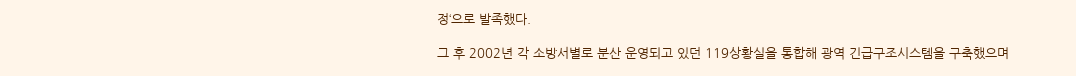정‘으로 발족했다.

그 후 2002년 각 소방서별로 분산 운영되고 있던 119상황실을 통합해 광역 긴급구조시스템을 구축했으며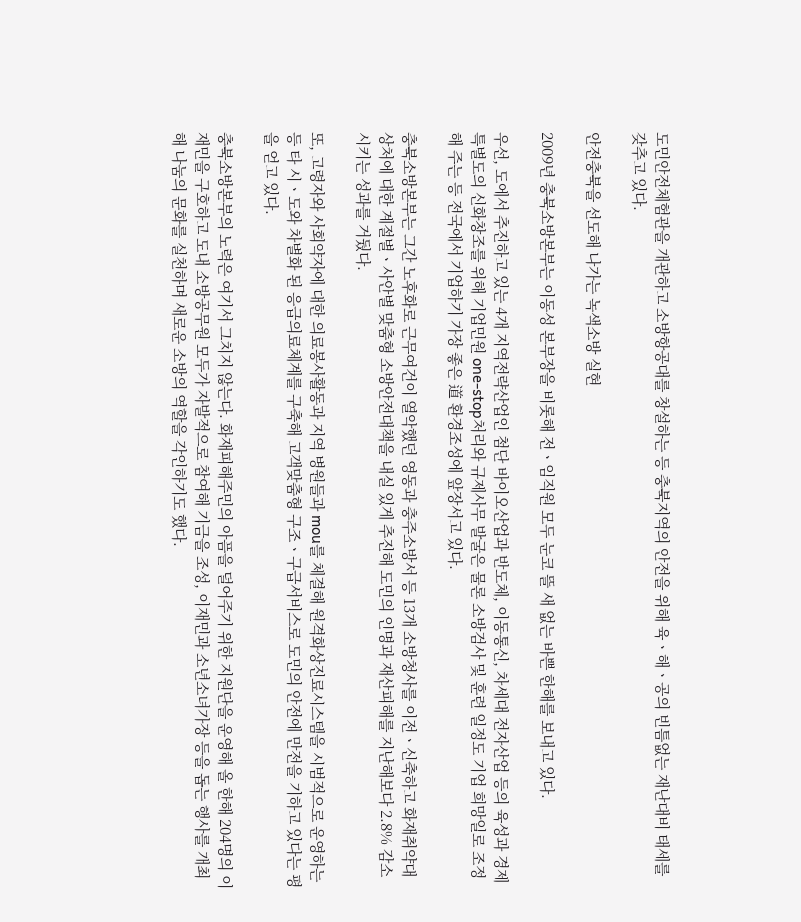도민안전체험관을 개관하고 소방항공대를 창설하는 등 충북지역의 안전을 위해 육ㆍ해ㆍ공의 빈틈없는 재난대비 태세를 갖추고 있다.

안전충북을 선도해 나가는 녹색소방 실현

2009년 충북소방본부는 이동성 본부장을 비롯해 전ㆍ임직원 모두 눈코 뜰 새 없는 바쁜 한해를 보내고 있다.

우선, 도에서 추진하고 있는 4개 지역전략산업인 첨단 바이오산업과 반도체, 이동통신, 차세대 전자산업 등의 육성과 경제특별도의 신화창조를 위해 기업민원 one-stop처리와 규제사무 발굴은 물론 소방검사 및 훈련 일정도 기업 희망일로 조정해 주는 등 전국에서 기업하기 가장 좋은 道 환경조성에 앞장서고 있다.

충북소방본부는 그간 노후화로 근무여건이 열악했던 영동과 충주소방서 등 13개 소방청사를 이전ㆍ신축하고 화재취약대상처에 대한 계절별ㆍ사안별 맞춤형 소방안전대책을 내실 있게 추진해 도민의 인명과 재산피해를 지난해보다 2.8% 감소시키는 성과를 거뒀다.

또, 고령자와 사회약자에 대한 의료봉사활동과 지역 병원들과 mou를 체결해 원격화상진료시스템을 시범적으로 운영하는 등 타 시ㆍ도와 차별화 된 응급의료체계를 구축해 고객맞춤형 구조ㆍ구급서비스로 도민의 안전에 만전을 기하고 있다는 평을 얻고 있다.

충북소방본부의 노력은 여기서 그치지 않는다. 화재피해주민의 아픔을 덜어주기 위한 지원단을 운영해 올 한해 204명의 이재민을 구호하고 도내 소방공무원 모두가 자발적으로 참여해 기금을 조성, 이재민과 소년소녀가장 등을 돕는 행사를 개최해 나눔의 문화를 실천하며 새로운 소방의 역할을 각인하기도 했다.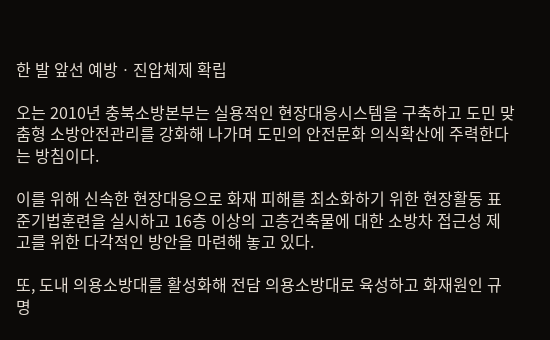한 발 앞선 예방ㆍ진압체제 확립

오는 2010년 충북소방본부는 실용적인 현장대응시스템을 구축하고 도민 맞춤형 소방안전관리를 강화해 나가며 도민의 안전문화 의식확산에 주력한다는 방침이다.

이를 위해 신속한 현장대응으로 화재 피해를 최소화하기 위한 현장활동 표준기법훈련을 실시하고 16층 이상의 고층건축물에 대한 소방차 접근성 제고를 위한 다각적인 방안을 마련해 놓고 있다.

또, 도내 의용소방대를 활성화해 전담 의용소방대로 육성하고 화재원인 규명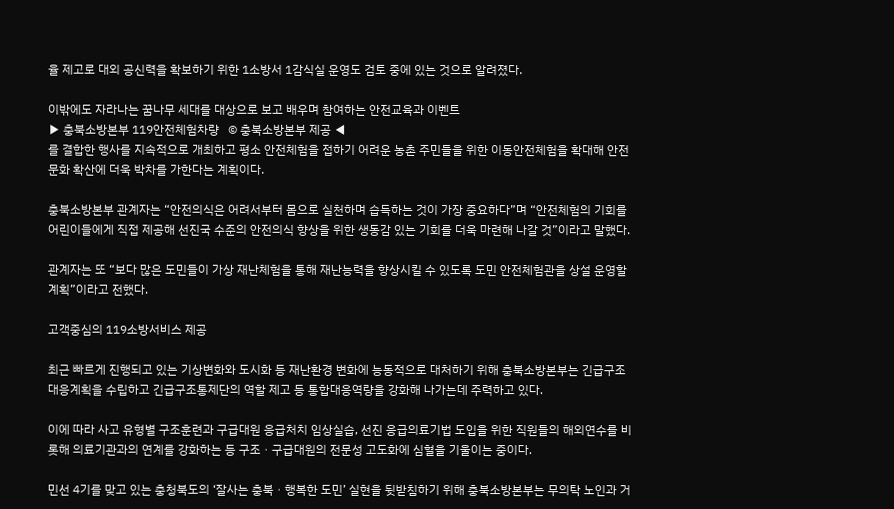율 제고로 대외 공신력을 확보하기 위한 1소방서 1감식실 운영도 검토 중에 있는 것으로 알려졌다.

이밖에도 자라나는 꿈나무 세대를 대상으로 보고 배우며 참여하는 안전교육과 이벤트
▶ 충북소방본부 119안전체험차량   © 충북소방본부 제공 ◀
를 결합한 행사를 지속적으로 개최하고 평소 안전체험을 접하기 어려운 농촌 주민들을 위한 이동안전체험을 확대해 안전문화 확산에 더욱 박차를 가한다는 계획이다.

충북소방본부 관계자는 “안전의식은 어려서부터 몸으로 실천하며 습득하는 것이 가장 중요하다”며 “안전체험의 기회를 어린이들에게 직접 제공해 선진국 수준의 안전의식 향상을 위한 생동감 있는 기회를 더욱 마련해 나갈 것”이라고 말했다.

관계자는 또 “보다 많은 도민들이 가상 재난체험을 통해 재난능력을 향상시킬 수 있도록 도민 안전체험관을 상설 운영할 계획”이라고 전했다.

고객중심의 119소방서비스 제공

최근 빠르게 진행되고 있는 기상변화와 도시화 등 재난환경 변화에 능동적으로 대처하기 위해 충북소방본부는 긴급구조대응계획을 수립하고 긴급구조통제단의 역할 제고 등 통합대응역량을 강화해 나가는데 주력하고 있다.

이에 따라 사고 유형별 구조훈련과 구급대원 응급처치 임상실습, 선진 응급의료기법 도입을 위한 직원들의 해외연수를 비롯해 의료기관과의 연계를 강화하는 등 구조ㆍ구급대원의 전문성 고도화에 심혈을 기울이는 중이다.

민선 4기를 맞고 있는 충청북도의 ‘잘사는 충북ㆍ행복한 도민’ 실현을 뒷받침하기 위해 충북소방본부는 무의탁 노인과 거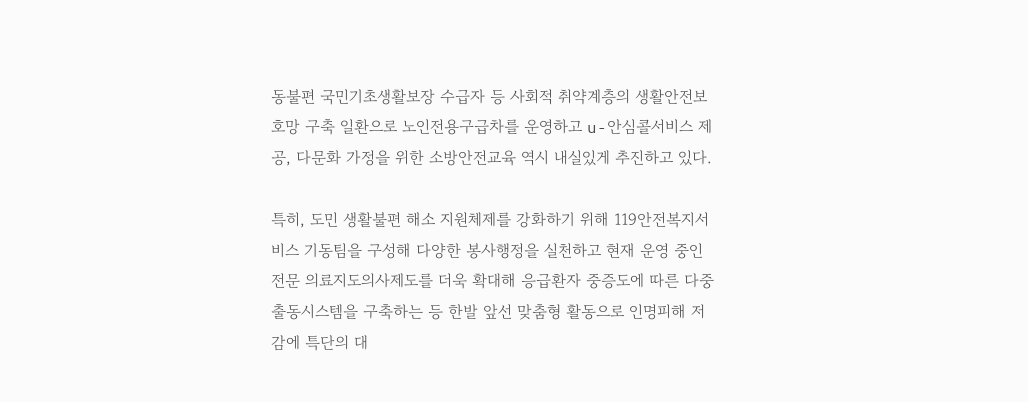동불편 국민기초생활보장 수급자 등 사회적 취약계층의 생활안전보호망 구축 일환으로 노인전용구급차를 운영하고 u-안심콜서비스 제공, 다문화 가정을 위한 소방안전교육 역시 내실있게 추진하고 있다.

특히, 도민 생활불편 해소 지원체제를 강화하기 위해 119안전복지서비스 기동팀을 구성해 다양한 봉사행정을 실천하고 현재 운영 중인 전문 의료지도의사제도를 더욱 확대해 응급환자 중증도에 따른 다중 출동시스템을 구축하는 등 한발 앞선 맞춤형 활동으로 인명피해 저감에 특단의 대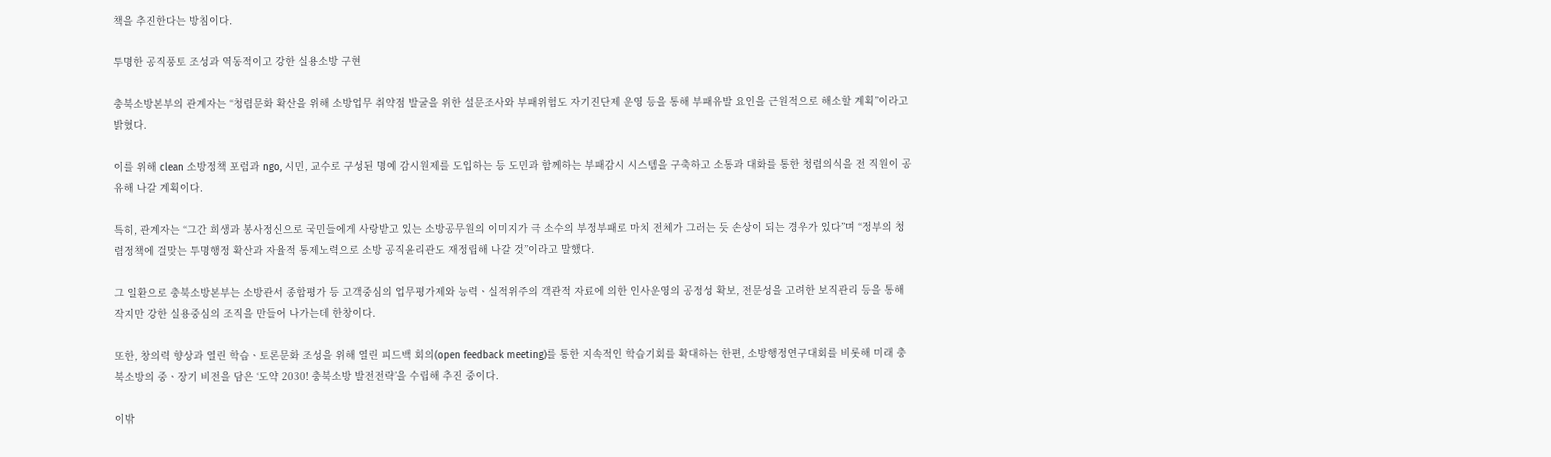책을 추진한다는 방침이다.

투명한 공직풍토 조성과 역동적이고 강한 실용소방 구현

충북소방본부의 관계자는 “청렴문화 확산을 위해 소방업무 취약점 발굴을 위한 설문조사와 부패위험도 자기진단제 운영 등을 통해 부패유발 요인을 근원적으로 해소할 계획”이라고 밝혔다.

이를 위해 clean 소방정책 포럼과 ngo, 시민, 교수로 구성된 명예 감시원제를 도입하는 등 도민과 함께하는 부패감시 시스템을 구축하고 소통과 대화를 통한 청렴의식을 전 직원이 공유해 나갈 계획이다.

특히, 관계자는 “그간 희생과 봉사정신으로 국민들에게 사랑받고 있는 소방공무원의 이미지가 극 소수의 부정부패로 마치 전체가 그러는 듯 손상이 되는 경우가 있다”며 “정부의 청렴정책에 걸맞는 투명행정 확산과 자율적 통제노력으로 소방 공직윤리관도 재정립해 나갈 것”이라고 말했다.

그 일환으로 충북소방본부는 소방관서 종합평가 등 고객중심의 업무평가제와 능력ㆍ실적위주의 객관적 자료에 의한 인사운영의 공정성 확보, 전문성을 고려한 보직관리 등을 통해 작지만 강한 실용중심의 조직을 만들어 나가는데 한창이다.

또한, 창의력 향상과 열린 학습ㆍ토론문화 조성을 위해 열린 피드백 회의(open feedback meeting)를 통한 지속적인 학습기회를 확대하는 한편, 소방행정연구대회를 비롯해 미래 충북소방의 중ㆍ장기 비전을 담은 ‘도약 2030! 충북소방 발전전략’을 수립해 추진 중이다.

이밖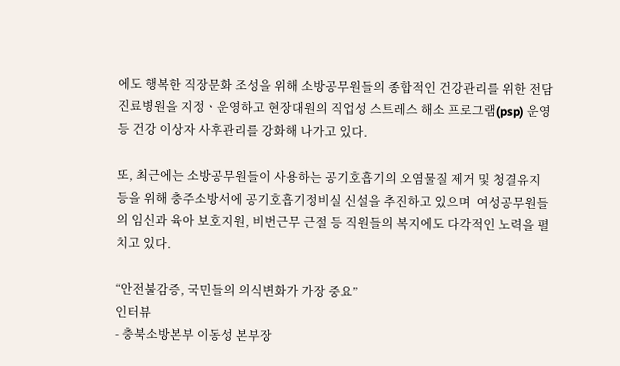에도 행복한 직장문화 조성을 위해 소방공무원들의 종합적인 건강관리를 위한 전담 진료병원을 지정ㆍ운영하고 현장대원의 직업성 스트레스 해소 프로그램(psp) 운영 등 건강 이상자 사후관리를 강화해 나가고 있다.

또, 최근에는 소방공무원들이 사용하는 공기호흡기의 오염물질 제거 및 청결유지 등을 위해 충주소방서에 공기호흡기정비실 신설을 추진하고 있으며  여성공무원들의 임신과 육아 보호지원, 비번근무 근절 등 직원들의 복지에도 다각적인 노력을 펼치고 있다.

“안전불감증, 국민들의 의식변화가 가장 중요”
인터뷰
- 충북소방본부 이동성 본부장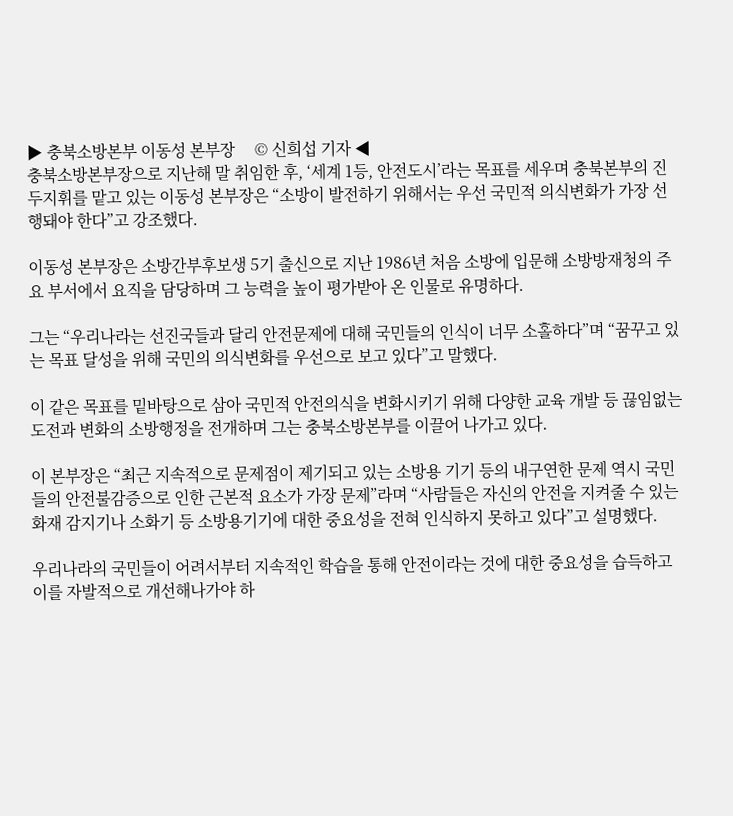▶ 충북소방본부 이동성 본부장     © 신희섭 기자 ◀
충북소방본부장으로 지난해 말 취임한 후, ‘세계 1등, 안전도시’라는 목표를 세우며 충북본부의 진두지휘를 맡고 있는 이동성 본부장은 “소방이 발전하기 위해서는 우선 국민적 의식변화가 가장 선행돼야 한다”고 강조했다.

이동성 본부장은 소방간부후보생 5기 출신으로 지난 1986년 처음 소방에 입문해 소방방재청의 주요 부서에서 요직을 담당하며 그 능력을 높이 평가받아 온 인물로 유명하다.

그는 “우리나라는 선진국들과 달리 안전문제에 대해 국민들의 인식이 너무 소홀하다”며 “꿈꾸고 있는 목표 달성을 위해 국민의 의식변화를 우선으로 보고 있다”고 말했다.

이 같은 목표를 밑바탕으로 삼아 국민적 안전의식을 변화시키기 위해 다양한 교육 개발 등 끊임없는 도전과 변화의 소방행정을 전개하며 그는 충북소방본부를 이끌어 나가고 있다.

이 본부장은 “최근 지속적으로 문제점이 제기되고 있는 소방용 기기 등의 내구연한 문제 역시 국민들의 안전불감증으로 인한 근본적 요소가 가장 문제”라며 “사람들은 자신의 안전을 지켜줄 수 있는 화재 감지기나 소화기 등 소방용기기에 대한 중요성을 전혀 인식하지 못하고 있다”고 설명했다.

우리나라의 국민들이 어려서부터 지속적인 학습을 통해 안전이라는 것에 대한 중요성을 습득하고 이를 자발적으로 개선해나가야 하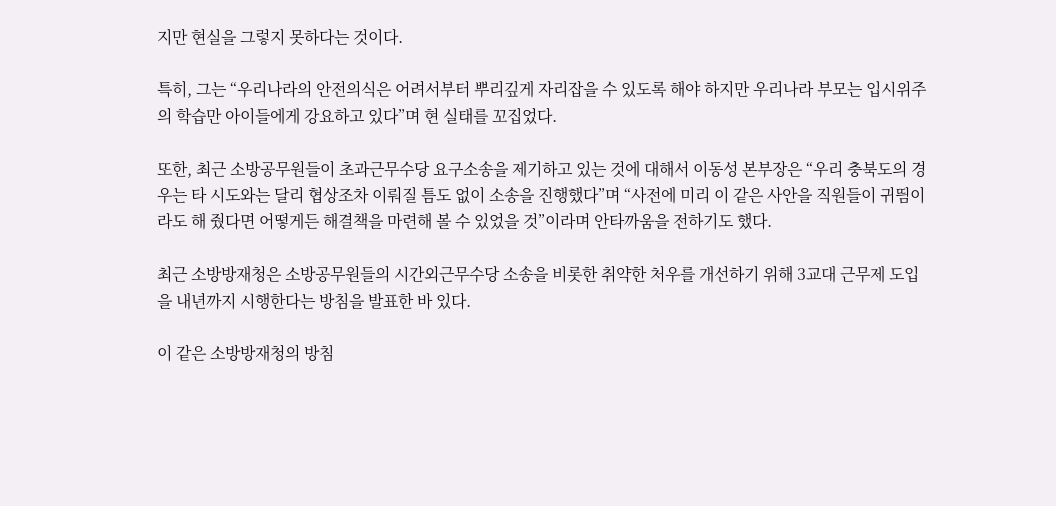지만 현실을 그렇지 못하다는 것이다.

특히, 그는 “우리나라의 안전의식은 어려서부터 뿌리깊게 자리잡을 수 있도록 해야 하지만 우리나라 부모는 입시위주의 학습만 아이들에게 강요하고 있다”며 현 실태를 꼬집었다.

또한, 최근 소방공무원들이 초과근무수당 요구소송을 제기하고 있는 것에 대해서 이동성 본부장은 “우리 충북도의 경우는 타 시도와는 달리 협상조차 이뤄질 틈도 없이 소송을 진행했다”며 “사전에 미리 이 같은 사안을 직원들이 귀띔이라도 해 줬다면 어떻게든 해결책을 마련해 볼 수 있었을 것”이라며 안타까움을 전하기도 했다.

최근 소방방재청은 소방공무원들의 시간외근무수당 소송을 비롯한 취약한 처우를 개선하기 위해 3교대 근무제 도입을 내년까지 시행한다는 방침을 발표한 바 있다.

이 같은 소방방재청의 방침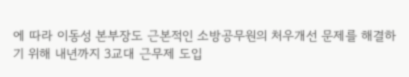에 따라 이동성 본부장도 근본적인 소방공무원의 처우개선 문제를 해결하기 위해 내년까지 3교대 근무제 도입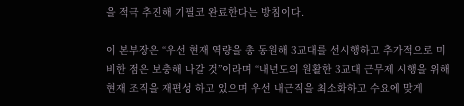을 적극 추진해 기필코 완료한다는 방침이다.

이 본부장은 “우선 현재 역량을 총 동원해 3교대를 선시행하고 추가적으로 미비한 점은 보충해 나갈 것”이라며 “내년도의 원활한 3교대 근무제 시행을 위해 현재 조직을 재편성 하고 있으며 우선 내근직을 최소화하고 수요에 맞게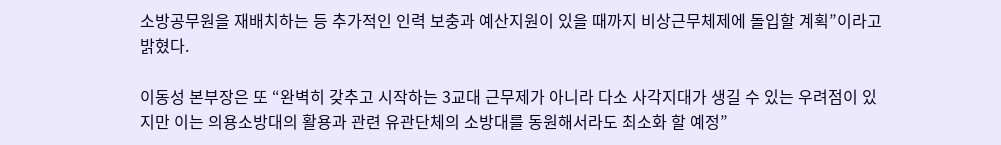소방공무원을 재배치하는 등 추가적인 인력 보충과 예산지원이 있을 때까지 비상근무체제에 돌입할 계획”이라고 밝혔다.

이동성 본부장은 또 “완벽히 갖추고 시작하는 3교대 근무제가 아니라 다소 사각지대가 생길 수 있는 우려점이 있지만 이는 의용소방대의 활용과 관련 유관단체의 소방대를 동원해서라도 최소화 할 예정”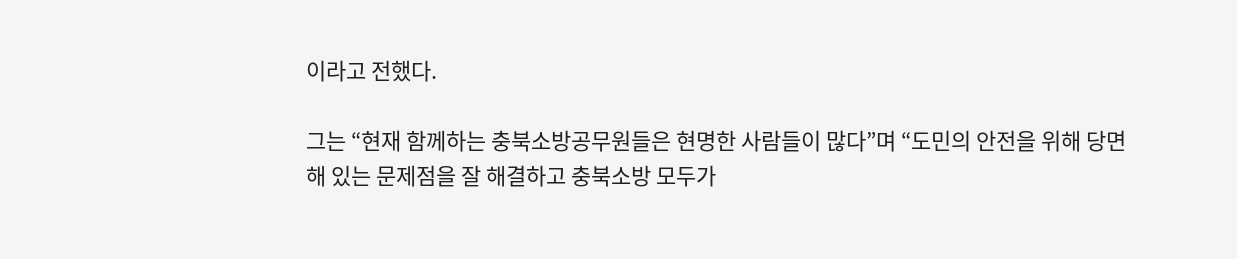이라고 전했다.

그는 “현재 함께하는 충북소방공무원들은 현명한 사람들이 많다”며 “도민의 안전을 위해 당면해 있는 문제점을 잘 해결하고 충북소방 모두가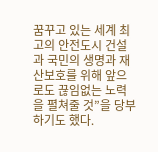꿈꾸고 있는 세계 최고의 안전도시 건설과 국민의 생명과 재산보호를 위해 앞으로도 끊임없는 노력을 펼쳐줄 것”을 당부하기도 했다.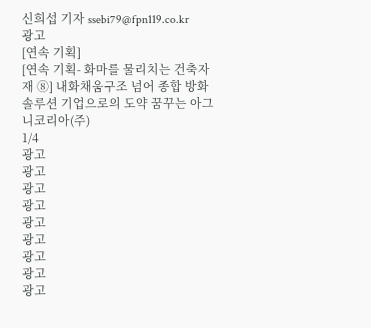신희섭 기자 ssebi79@fpn119.co.kr
광고
[연속 기획]
[연속 기획- 화마를 물리치는 건축자재 ⑧] 내화채움구조 넘어 종합 방화솔루션 기업으로의 도약 꿈꾸는 아그니코리아(주)
1/4
광고
광고
광고
광고
광고
광고
광고
광고
광고